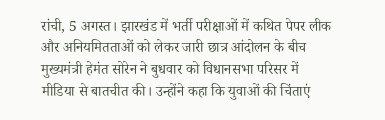रांची, 5 अगस्त। झारखंड में भर्ती परीक्षाओं में कथित पेपर लीक और अनियमितताओं को लेकर जारी छात्र आंदोलन के बीच मुख्यमंत्री हेमंत सोरेन ने बुधवार को विधानसभा परिसर में मीडिया से बातचीत की। उन्होंने कहा कि युवाओं की चिंताएं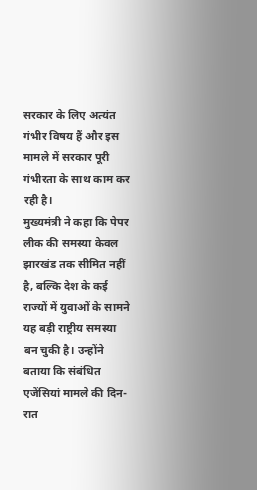सरकार के लिए अत्यंत गंभीर विषय हैं और इस मामले में सरकार पूरी गंभीरता के साथ काम कर रही है।
मुख्यमंत्री ने कहा कि पेपर लीक की समस्या केवल झारखंड तक सीमित नहीं है, बल्कि देश के कई राज्यों में युवाओं के सामने यह बड़ी राष्ट्रीय समस्या बन चुकी है। उन्होंने बताया कि संबंधित एजेंसियां मामले की दिन-रात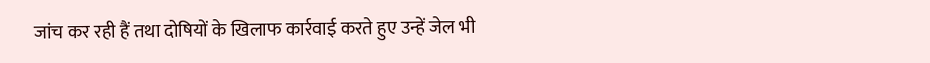जांच कर रही हैं तथा दोषियों के खिलाफ कार्रवाई करते हुए उन्हें जेल भी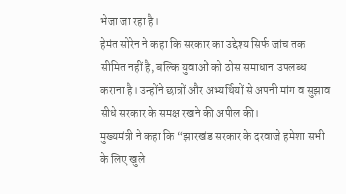भेजा जा रहा है।
हेमंत सोरेन ने कहा कि सरकार का उद्देश्य सिर्फ जांच तक सीमित नहीं है, बल्कि युवाओं को ठोस समाधान उपलब्ध कराना है। उन्होंने छात्रों और अभ्यर्थियों से अपनी मांग व सुझाव सीधे सरकार के समक्ष रखने की अपील की।
मुख्यमंत्री ने कहा कि “झारखंड सरकार के दरवाजे हमेशा सभी के लिए खुले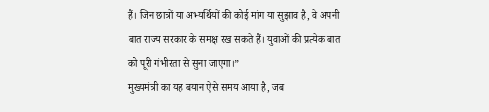हैं। जिन छात्रों या अभ्यर्थियों की कोई मांग या सुझाव है, वे अपनी बात राज्य सरकार के समक्ष रख सकते हैं। युवाओं की प्रत्येक बात को पूरी गंभीरता से सुना जाएगा।”
मुख्यमंत्री का यह बयान ऐसे समय आया है, जब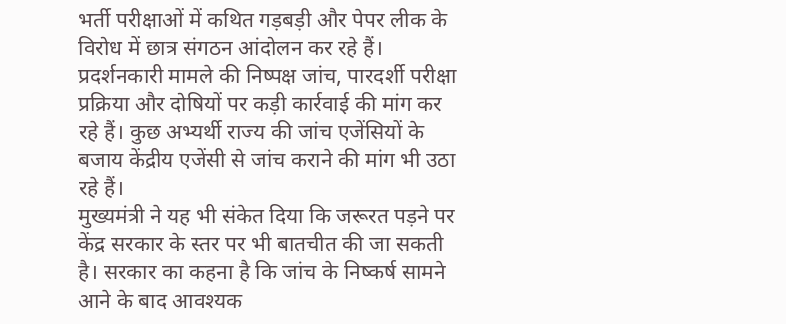भर्ती परीक्षाओं में कथित गड़बड़ी और पेपर लीक के विरोध में छात्र संगठन आंदोलन कर रहे हैं। प्रदर्शनकारी मामले की निष्पक्ष जांच, पारदर्शी परीक्षा प्रक्रिया और दोषियों पर कड़ी कार्रवाई की मांग कर रहे हैं। कुछ अभ्यर्थी राज्य की जांच एजेंसियों के बजाय केंद्रीय एजेंसी से जांच कराने की मांग भी उठा रहे हैं।
मुख्यमंत्री ने यह भी संकेत दिया कि जरूरत पड़ने पर केंद्र सरकार के स्तर पर भी बातचीत की जा सकती है। सरकार का कहना है कि जांच के निष्कर्ष सामने आने के बाद आवश्यक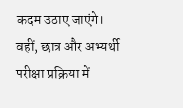कदम उठाए जाएंगे। वहीं, छात्र और अभ्यर्थी परीक्षा प्रक्रिया में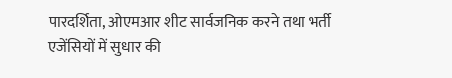पारदर्शिता, ओएमआर शीट सार्वजनिक करने तथा भर्ती एजेंसियों में सुधार की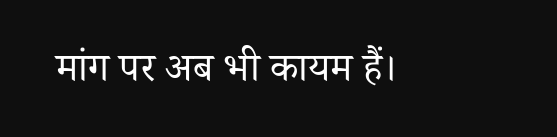मांग पर अब भी कायम हैं।